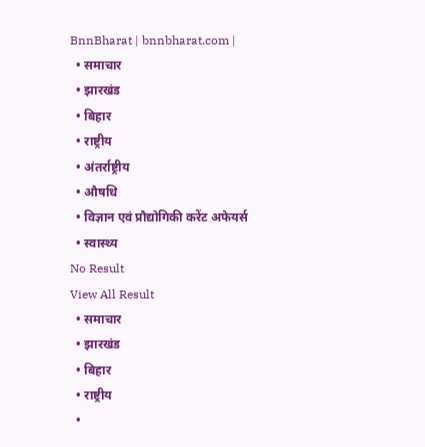BnnBharat | bnnbharat.com |
  • समाचार
  • झारखंड
  • बिहार
  • राष्ट्रीय
  • अंतर्राष्ट्रीय
  • औषधि
  • विज्ञान एवं प्रौद्योगिकी करेंट अफेयर्स
  • स्वास्थ्य
No Result
View All Result
  • समाचार
  • झारखंड
  • बिहार
  • राष्ट्रीय
  •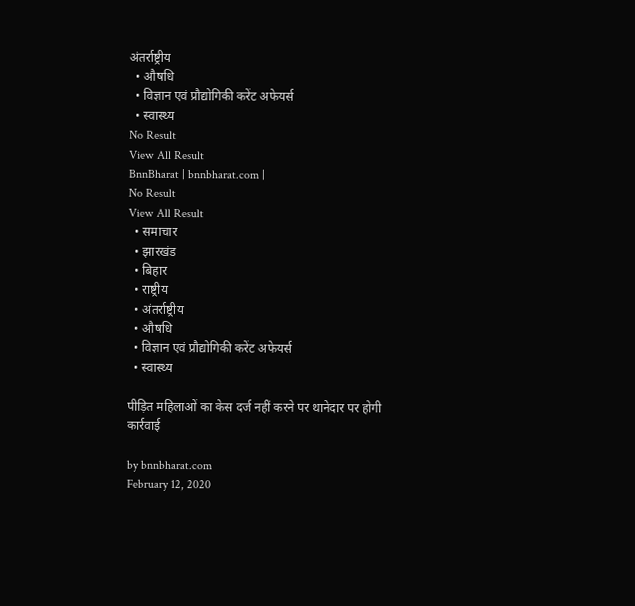अंतर्राष्ट्रीय
  • औषधि
  • विज्ञान एवं प्रौद्योगिकी करेंट अफेयर्स
  • स्वास्थ्य
No Result
View All Result
BnnBharat | bnnbharat.com |
No Result
View All Result
  • समाचार
  • झारखंड
  • बिहार
  • राष्ट्रीय
  • अंतर्राष्ट्रीय
  • औषधि
  • विज्ञान एवं प्रौद्योगिकी करेंट अफेयर्स
  • स्वास्थ्य

पीड़ित महिलाओं का केस दर्ज नहीं करने पर थानेदार पर होगी कार्रवाई

by bnnbharat.com
February 12, 2020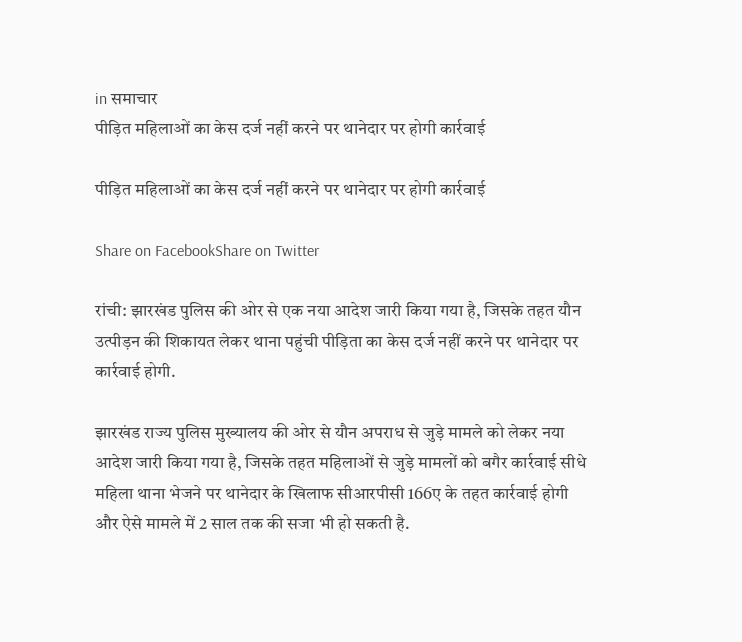in समाचार
पीड़ित महिलाओं का केस दर्ज नहीं करने पर थानेदार पर होगी कार्रवाई

पीड़ित महिलाओं का केस दर्ज नहीं करने पर थानेदार पर होगी कार्रवाई

Share on FacebookShare on Twitter

रांची: झारखंड पुलिस की ओर से एक नया आदेश जारी किया गया है, जिसके तहत यौन उत्पीड़न की शिकायत लेकर थाना पहुंची पीड़िता का केस दर्ज नहीं करने पर थानेदार पर कार्रवाई होगी.

झारखंड राज्य पुलिस मुख्यालय की ओर से यौन अपराध से जुड़े मामले को लेकर नया आदेश जारी किया गया है, जिसके तहत महिलाओं से जुड़े मामलों को बगैर कार्रवाई सीधे महिला थाना भेजने पर थानेदार के खिलाफ सीआरपीसी 166ए के तहत कार्रवाई होगी और ऐसे मामले में 2 साल तक की सजा भी हो सकती है.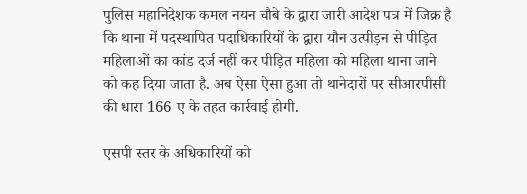पुलिस महानिदेशक कमल नयन चौबे के द्वारा जारी आदेश पत्र में जिक्र है कि थाना में पदस्थापित पदाधिकारियों के द्वारा यौन उत्पीड़न से पीड़ित महिलाओं का कांड दर्ज नहीं कर पीड़ित महिला को महिला थाना जाने को कह दिया जाता है. अब ऐसा ऐसा हुआ तो थानेदारों पर सीआरपीसी की धारा 166 ए के तहत कार्रवाई होगी.

एसपी स्तर के अधिकारियों को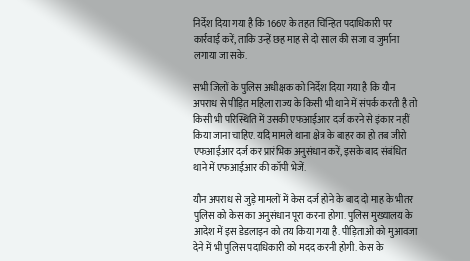निर्देश दिया गया है कि 166ए के तहत चिन्हित पदाधिकारी पर कार्रवाई करें, ताकि उन्हें छह माह से दो साल की सजा व जुर्माना लगाया जा सके.

सभी जिलों के पुलिस अधीक्षक को निर्देश दिया गया है कि यौन अपराध से पीड़ित महिला राज्य के किसी भी थाने में संपर्क करती है तो किसी भी परिस्थिति में उसकी एफआईआर दर्ज करने से इंकार नहीं किया जाना चाहिए. यदि मामले थाना क्षेत्र के बाहर का हो तब जीरो एफआईआर दर्ज कर प्रारंभिक अनुसंधान करें, इसके बाद संबंधित थाने में एफआईआर की कॉपी भेजें.

यौन अपराध से जुड़े मामलों में केस दर्ज होने के बाद दो माह के भीतर पुलिस को केस का अनुसंधान पूरा करना होगा. पुलिस मुख्यालय के आदेश में इस डेडलाइन को तय किया गया है. पीड़िताओं को मुआवजा देने में भी पुलिस पदाधिकारी को मदद करनी होगी. केस के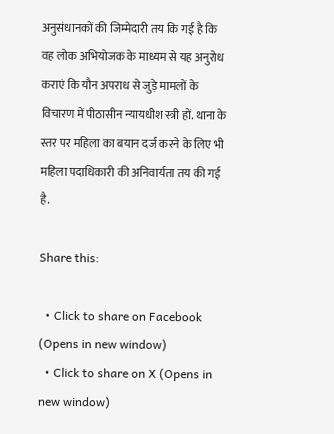अनुसंधानकों की जिम्मेदारी तय कि गई है कि वह लोक अभियोजक के माध्यम से यह अनुरोध कराएं कि यौन अपराध से जुड़े मामलों के विचारण में पीठासीन न्यायधीश स्त्री हों. थाना के स्तर पर महिला का बयान दर्ज करने के लिए भी महिला पदाधिकारी की अनिवार्यता तय की गई है.

Share this:

  • Click to share on Facebook (Opens in new window)
  • Click to share on X (Opens in new window)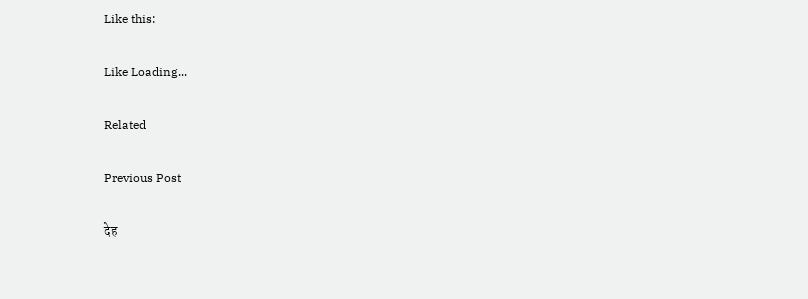Like this:

Like Loading...

Related

Previous Post

देह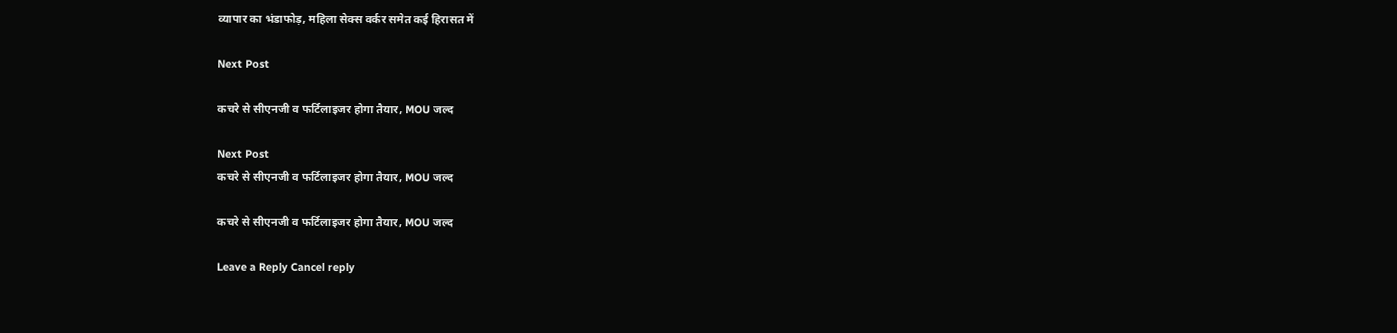व्यापार का भंडाफोड़, महिला सेक्स वर्कर समेत कई हिरासत में

Next Post

कचरे से सीएनजी व फर्टिलाइजर होगा तैयार, MOU जल्द

Next Post
कचरे से सीएनजी व फर्टिलाइजर होगा तैयार, MOU जल्द

कचरे से सीएनजी व फर्टिलाइजर होगा तैयार, MOU जल्द

Leave a Reply Cancel reply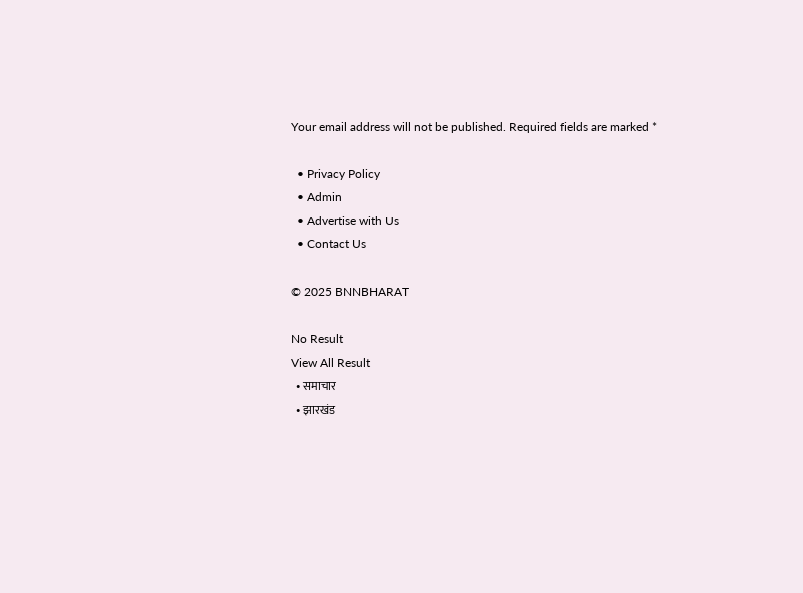Your email address will not be published. Required fields are marked *

  • Privacy Policy
  • Admin
  • Advertise with Us
  • Contact Us

© 2025 BNNBHARAT

No Result
View All Result
  • समाचार
  • झारखंड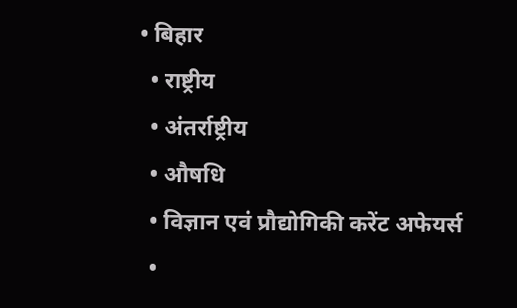• बिहार
  • राष्ट्रीय
  • अंतर्राष्ट्रीय
  • औषधि
  • विज्ञान एवं प्रौद्योगिकी करेंट अफेयर्स
  •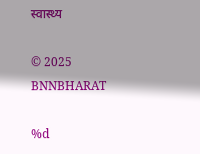स्वास्थ्य

© 2025 BNNBHARAT

%d